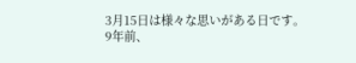3月15日は様々な思いがある日です。
9年前、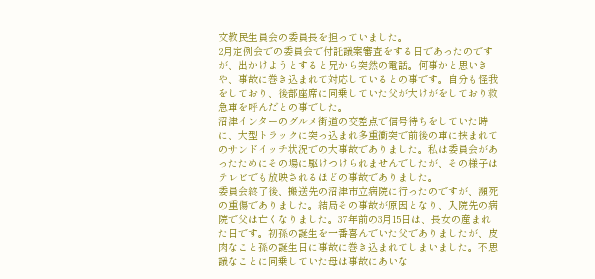文教民生員会の委員長を担っていました。
2月定例会での委員会で付託議案審査をする日であったのですが、出かけようとすると兄から突然の電話。何事かと思いきや、事故に巻き込まれて対応しているとの事です。自分も怪我をしており、後部座席に同乗していた父が大けがをしており救急車を呼んだとの事でした。
沼津インターのグルメ街道の交差点で信号待ちをしていた時に、大型トラックに突っ込まれ多重衝突で前後の車に挟まれてのサンドイッチ状況での大事故でありました。私は委員会があったためにその場に駆けつけられませんでしたが、その様子はテレビでも放映されるほどの事故でありました。
委員会終了後、搬送先の沼津市立病院に行ったのですが、瀕死の重傷でありました。結局その事故が原因となり、入院先の病院で父は亡くなりました。37年前の3月15日は、長女の産まれた日です。初孫の誕生を一番喜んでいた父でありましたが、皮肉なこと孫の誕生日に事故に巻き込まれてしまいました。不思議なことに同乗していた母は事故にあいな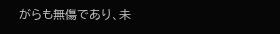がらも無傷であり、未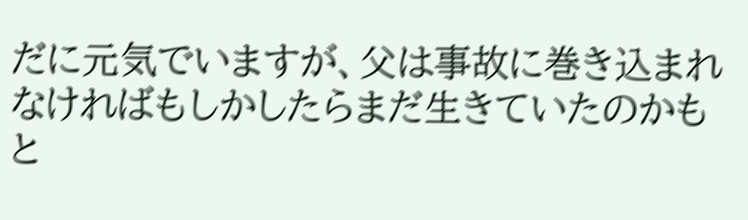だに元気でいますが、父は事故に巻き込まれなければもしかしたらまだ生きていたのかもと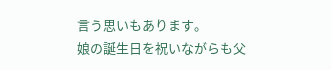言う思いもあります。
娘の誕生日を祝いながらも父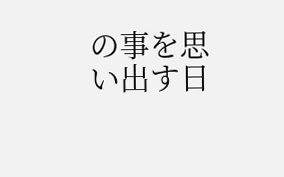の事を思い出す日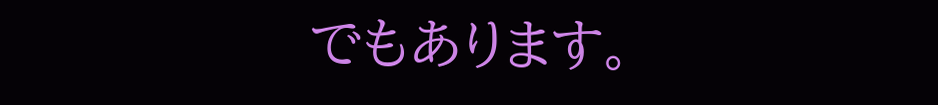でもあります。